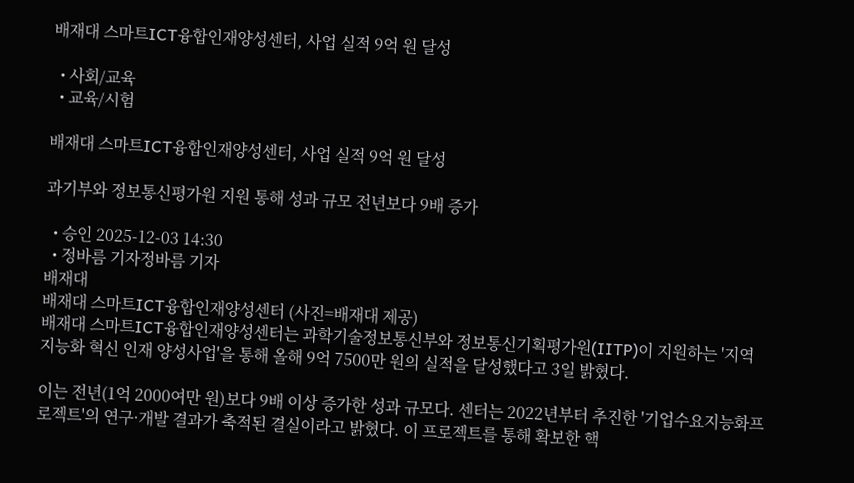배재대 스마트ICT융합인재양성센터, 사업 실적 9억 원 달성

  • 사회/교육
  • 교육/시험

배재대 스마트ICT융합인재양성센터, 사업 실적 9억 원 달성

과기부와 정보통신평가원 지원 통해 성과 규모 전년보다 9배 증가

  • 승인 2025-12-03 14:30
  • 정바름 기자정바름 기자
배재대
배재대 스마트ICT융합인재양성센터 (사진=배재대 제공)
배재대 스마트ICT융합인재양성센터는 과학기술정보통신부와 정보통신기획평가원(IITP)이 지원하는 '지역 지능화 혁신 인재 양성사업'을 통해 올해 9억 7500만 원의 실적을 달성했다고 3일 밝혔다.

이는 전년(1억 2000여만 원)보다 9배 이상 증가한 성과 규모다. 센터는 2022년부터 추진한 '기업수요지능화프로젝트'의 연구·개발 결과가 축적된 결실이라고 밝혔다. 이 프로젝트를 통해 확보한 핵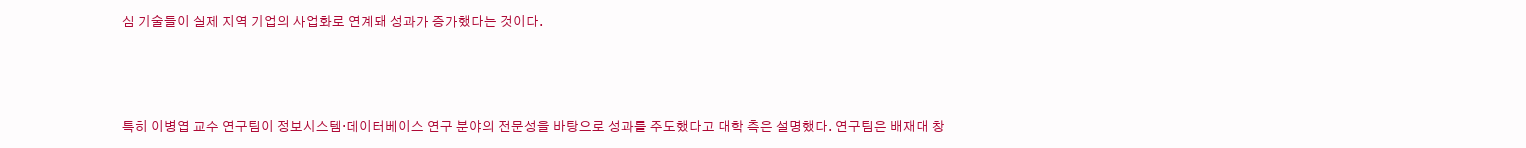심 기술들이 실제 지역 기업의 사업화로 연계돼 성과가 증가했다는 것이다.



특히 이병엽 교수 연구팀이 정보시스템·데이터베이스 연구 분야의 전문성을 바탕으로 성과를 주도했다고 대학 측은 설명했다. 연구팀은 배재대 창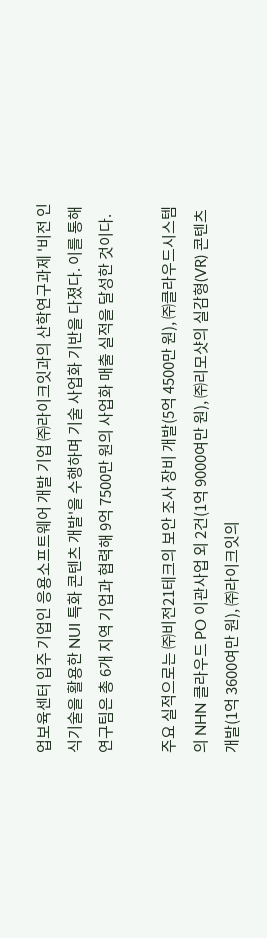업보육센터 입주 기업인 응용소프트웨어 개발 기업 ㈜라이크잇과의 산학연구과제 '비전 인식기술을 활용한 NUI 특화 콘텐츠 개발'을 수행하며 기술 사업화 기반을 다졌다. 이를 통해 연구팀은 총 6개 지역 기업과 협력해 9억 7500만 원의 사업화 매출 실적을 달성한 것이다.

주요 실적으로는 ㈜비전21테크의 보안 조사 장비 개발(5억 4500만 원), ㈜클라우드시스템의 NHN 클라우드 PO 이관사업 외 2건(1억 9000여만 원), ㈜리모샷의 실감형(VR) 콘텐츠 개발(1억 3600여만 원), ㈜라이크잇의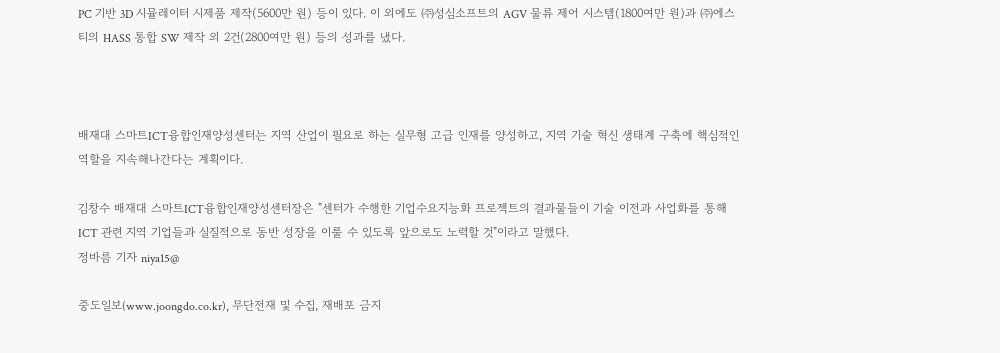PC 기반 3D 시뮬레이터 시제품 제작(5600만 원) 등이 있다. 이 외에도 ㈜성심소프트의 AGV 물류 제어 시스템(1800여만 원)과 ㈜에스티의 HASS 통합 SW 제작 외 2건(2800여만 원) 등의 성과를 냈다.



배재대 스마트ICT융합인재양성센터는 지역 산업이 필요로 하는 실무형 고급 인재를 양성하고, 지역 기술 혁신 생태계 구축에 핵심적인 역할을 지속해나간다는 계획이다.

김창수 배재대 스마트ICT융합인재양성센터장은 "센터가 수행한 기업수요지능화 프로젝트의 결과물들이 기술 이전과 사업화를 통해 ICT 관련 지역 기업들과 실질적으로 동반 성장을 이룰 수 있도록 앞으로도 노력할 것"이라고 말했다.
정바름 기자 niya15@

중도일보(www.joongdo.co.kr), 무단전재 및 수집, 재배포 금지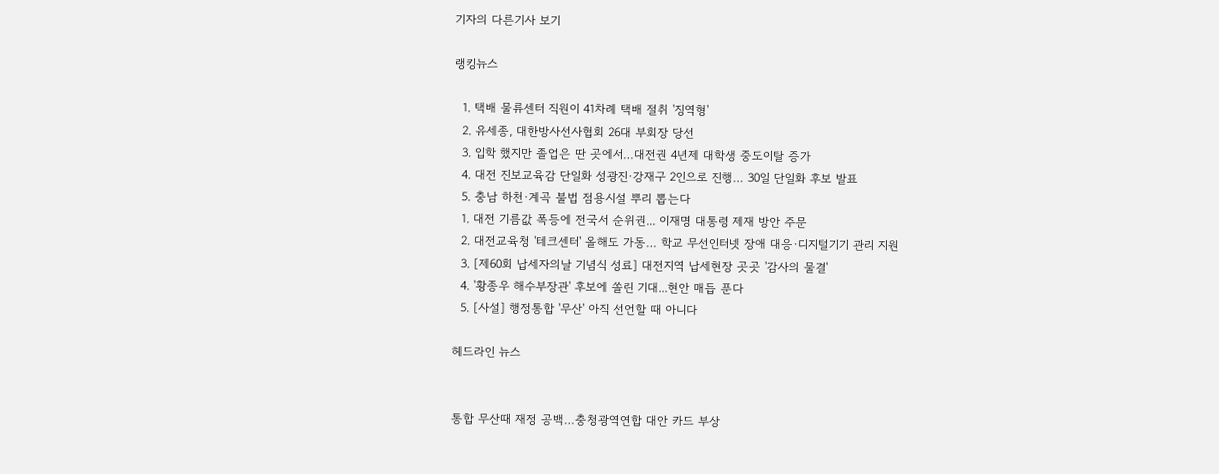기자의 다른기사 보기

랭킹뉴스

  1. 택배 물류센터 직원이 41차례 택배 절취 '징역형'
  2. 유세종, 대한방사선사협회 26대 부회장 당선
  3. 입학 했지만 졸업은 딴 곳에서…대전권 4년제 대학생 중도이탈 증가
  4. 대전 진보교육감 단일화 성광진·강재구 2인으로 진행… 30일 단일화 후보 발표
  5. 충남 하천·계곡 불법 점용시설 뿌리 뽑는다
  1. 대전 기름값 폭등에 전국서 순위권... 이재명 대통령 제재 방안 주문
  2. 대전교육청 '테크센터' 올해도 가동… 학교 무선인터넷 장애 대응·디지털기기 관리 지원
  3. [제60회 납세자의날 기념식 성료] 대전지역 납세현장 곳곳 '감사의 물결'
  4. '황종우 해수부장관' 후보에 쏠린 기대...현안 매듭 푼다
  5. [사설] 행정통합 '무산' 아직 선언할 때 아니다

헤드라인 뉴스


통합 무산때 재정 공백…충청광역연합 대안 카드 부상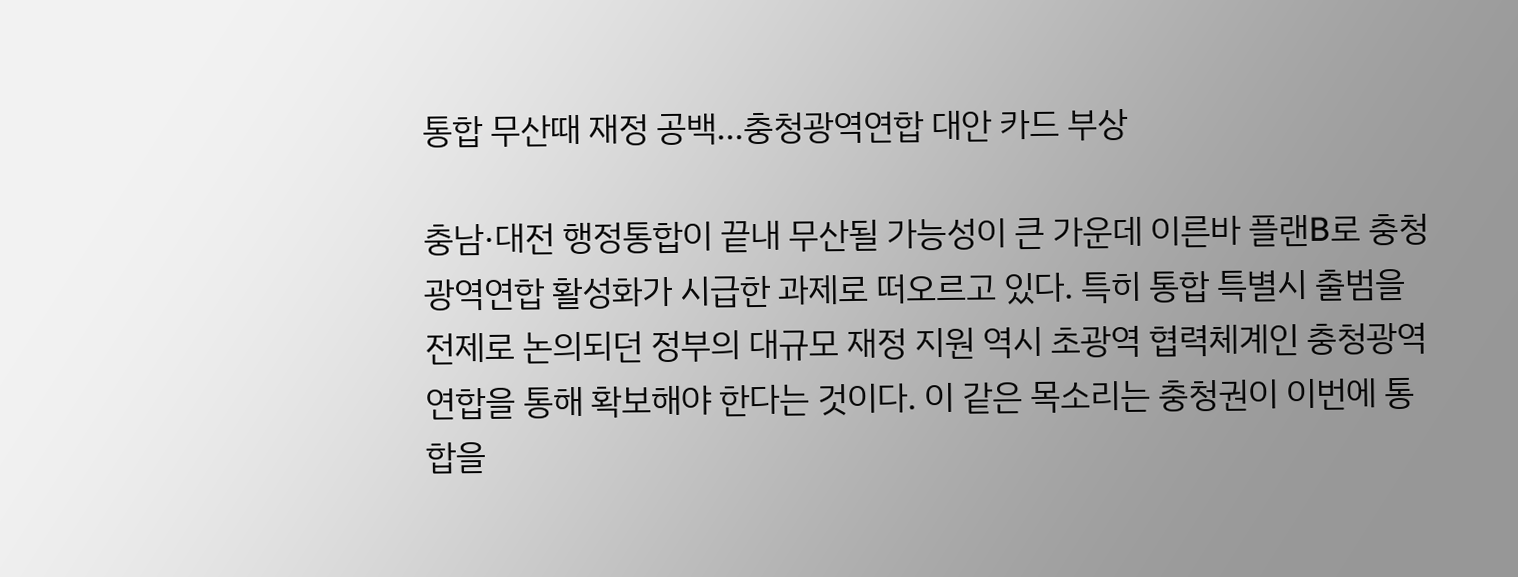통합 무산때 재정 공백…충청광역연합 대안 카드 부상

충남·대전 행정통합이 끝내 무산될 가능성이 큰 가운데 이른바 플랜B로 충청광역연합 활성화가 시급한 과제로 떠오르고 있다. 특히 통합 특별시 출범을 전제로 논의되던 정부의 대규모 재정 지원 역시 초광역 협력체계인 충청광역연합을 통해 확보해야 한다는 것이다. 이 같은 목소리는 충청권이 이번에 통합을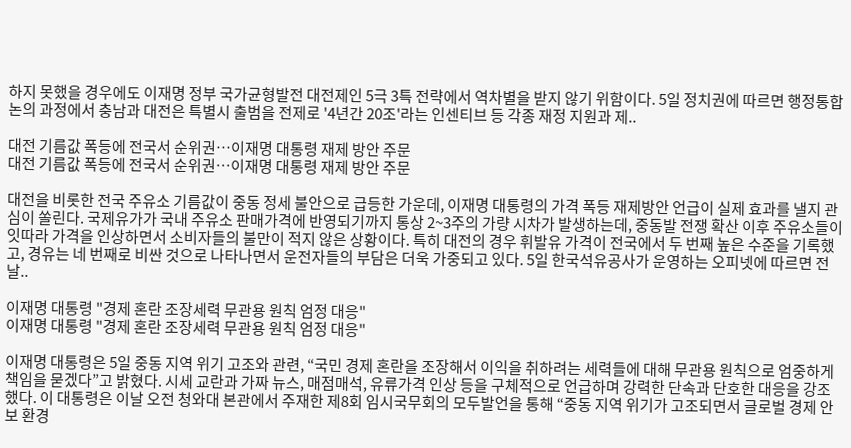하지 못했을 경우에도 이재명 정부 국가균형발전 대전제인 5극 3특 전략에서 역차별을 받지 않기 위함이다. 5일 정치권에 따르면 행정통합 논의 과정에서 충남과 대전은 특별시 출범을 전제로 '4년간 20조'라는 인센티브 등 각종 재정 지원과 제..

대전 기름값 폭등에 전국서 순위권…이재명 대통령 재제 방안 주문
대전 기름값 폭등에 전국서 순위권…이재명 대통령 재제 방안 주문

대전을 비롯한 전국 주유소 기름값이 중동 정세 불안으로 급등한 가운데, 이재명 대통령의 가격 폭등 재제방안 언급이 실제 효과를 낼지 관심이 쏠린다. 국제유가가 국내 주유소 판매가격에 반영되기까지 통상 2~3주의 가량 시차가 발생하는데, 중동발 전쟁 확산 이후 주유소들이 잇따라 가격을 인상하면서 소비자들의 불만이 적지 않은 상황이다. 특히 대전의 경우 휘발유 가격이 전국에서 두 번째 높은 수준을 기록했고, 경유는 네 번째로 비싼 것으로 나타나면서 운전자들의 부담은 더욱 가중되고 있다. 5일 한국석유공사가 운영하는 오피넷에 따르면 전날..

이재명 대통령 "경제 혼란 조장세력 무관용 원칙 엄정 대응"
이재명 대통령 "경제 혼란 조장세력 무관용 원칙 엄정 대응"

이재명 대통령은 5일 중동 지역 위기 고조와 관련, “국민 경제 혼란을 조장해서 이익을 취하려는 세력들에 대해 무관용 원칙으로 엄중하게 책임을 묻겠다”고 밝혔다. 시세 교란과 가짜 뉴스, 매점매석, 유류가격 인상 등을 구체적으로 언급하며 강력한 단속과 단호한 대응을 강조했다. 이 대통령은 이날 오전 청와대 본관에서 주재한 제8회 임시국무회의 모두발언을 통해 “중동 지역 위기가 고조되면서 글로벌 경제 안보 환경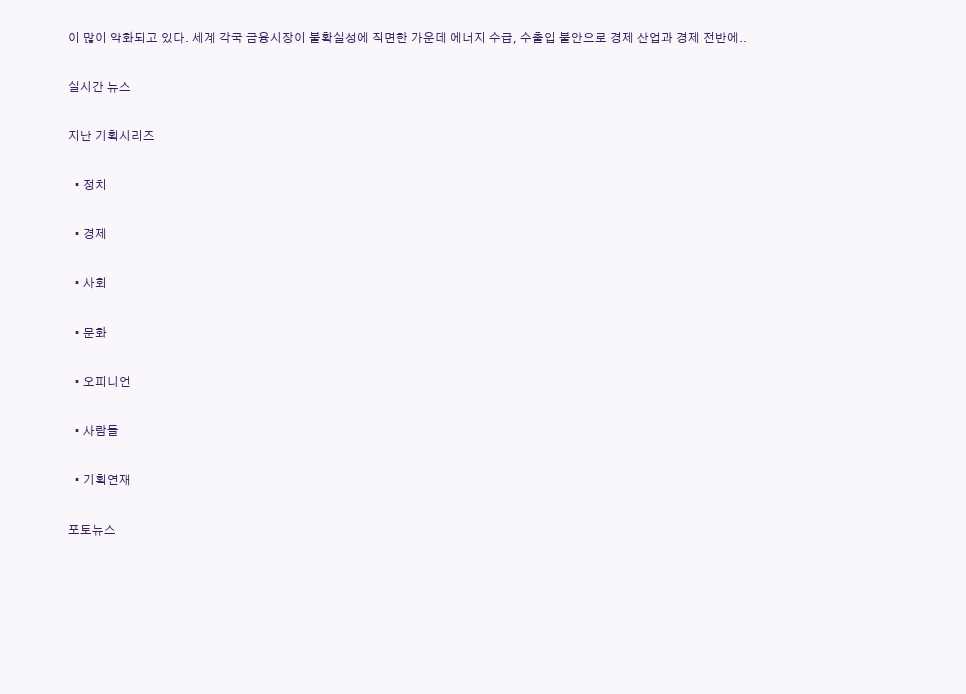이 많이 악화되고 있다. 세계 각국 금융시장이 불확실성에 직면한 가운데 에너지 수급, 수출입 불안으로 경제 산업과 경제 전반에..

실시간 뉴스

지난 기획시리즈

  • 정치

  • 경제

  • 사회

  • 문화

  • 오피니언

  • 사람들

  • 기획연재

포토뉴스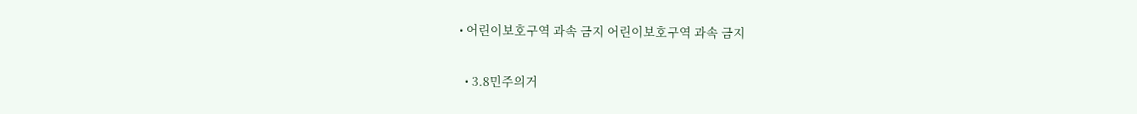• 어린이보호구역 과속 금지 어린이보호구역 과속 금지

  • 3.8민주의거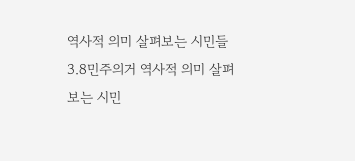역사적 의미 살펴보는 시민들 3.8민주의거 역사적 의미 살펴보는 시민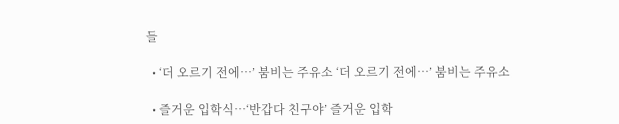들

  • ‘더 오르기 전에…’ 붐비는 주유소 ‘더 오르기 전에…’ 붐비는 주유소

  • 즐거운 입학식…‘반갑다 친구야’ 즐거운 입학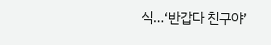식…‘반갑다 친구야’